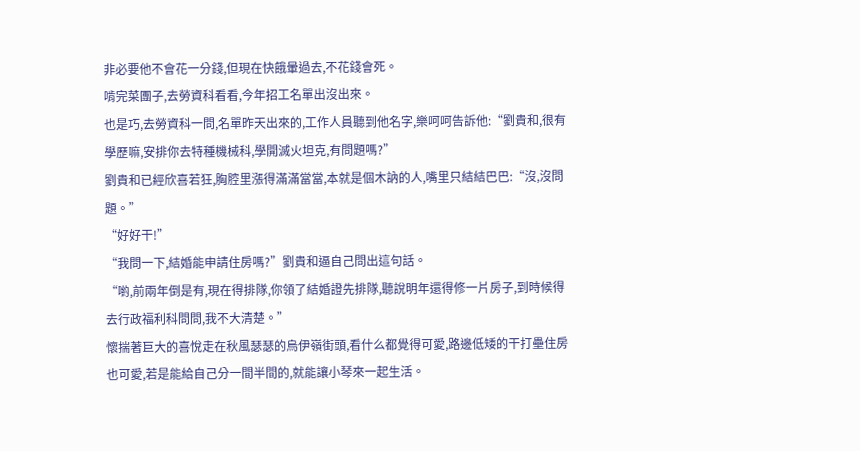非必要他不會花一分錢,但現在快餓暈過去,不花錢會死。
啃完菜團子,去勞資科看看,今年招工名單出沒出來。
也是巧,去勞資科一問,名單昨天出來的,工作人員聽到他名字,樂呵呵告訴他:“劉貴和,很有學歷嘛,安排你去特種機械科,學開滅火坦克,有問題嗎?”
劉貴和已經欣喜若狂,胸腔里漲得滿滿當當,本就是個木訥的人,嘴里只結結巴巴:“沒,沒問題。”
“好好干!”
“我問一下,結婚能申請住房嗎?”劉貴和逼自己問出這句話。
“喲,前兩年倒是有,現在得排隊,你領了結婚證先排隊,聽說明年還得修一片房子,到時候得去行政福利科問問,我不大清楚。”
懷揣著巨大的喜悅走在秋風瑟瑟的烏伊嶺街頭,看什么都覺得可愛,路邊低矮的干打壘住房也可愛,若是能給自己分一間半間的,就能讓小琴來一起生活。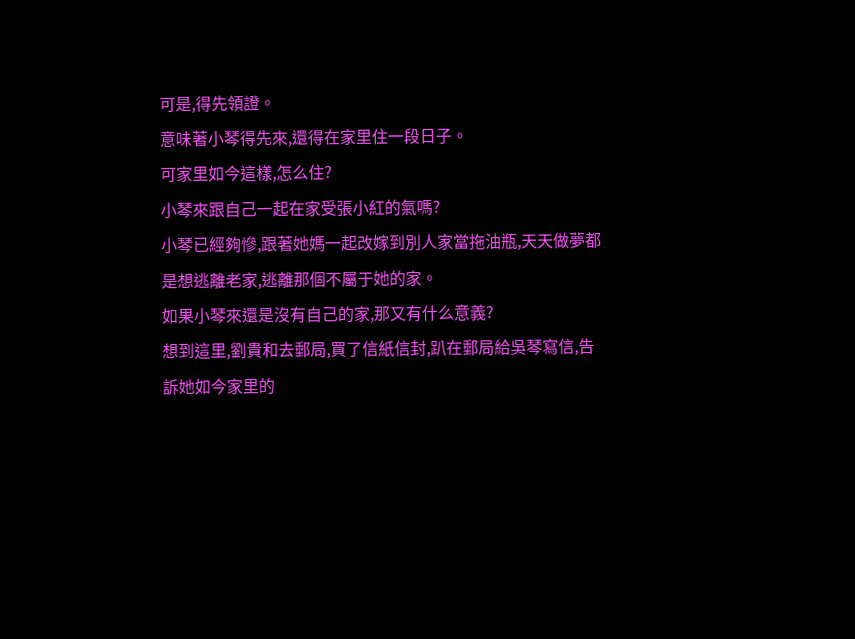可是,得先領證。
意味著小琴得先來,還得在家里住一段日子。
可家里如今這樣,怎么住?
小琴來跟自己一起在家受張小紅的氣嗎?
小琴已經夠慘,跟著她媽一起改嫁到別人家當拖油瓶,天天做夢都是想逃離老家,逃離那個不屬于她的家。
如果小琴來還是沒有自己的家,那又有什么意義?
想到這里,劉貴和去郵局,買了信紙信封,趴在郵局給吳琴寫信,告訴她如今家里的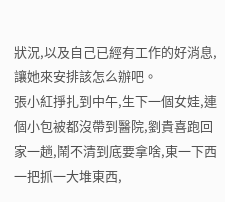狀況,以及自己已經有工作的好消息,讓她來安排該怎么辦吧。
張小紅掙扎到中午,生下一個女娃,連個小包被都沒帶到醫院,劉貴喜跑回家一趟,鬧不清到底要拿啥,東一下西一把抓一大堆東西,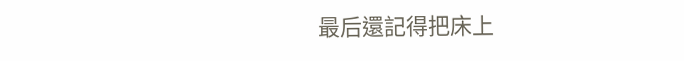最后還記得把床上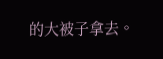的大被子拿去。